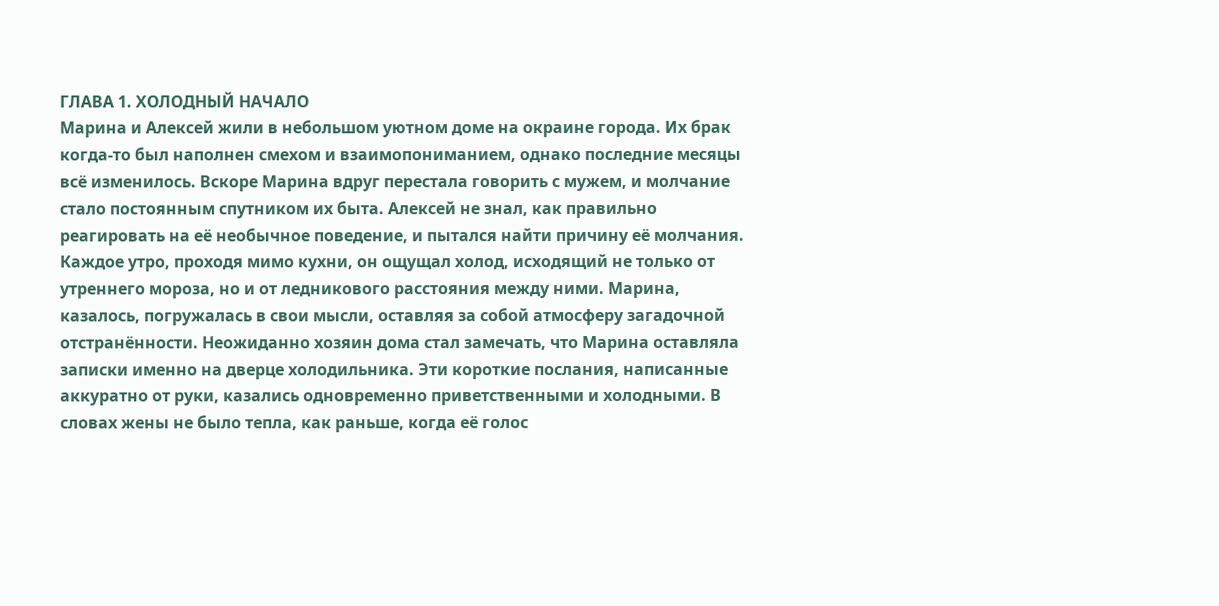ГЛАВА 1. ХОЛОДНЫЙ НАЧАЛО
Марина и Алексей жили в небольшом уютном доме на окраине города. Их брак когда-то был наполнен смехом и взаимопониманием, однако последние месяцы всё изменилось. Вскоре Марина вдруг перестала говорить с мужем, и молчание стало постоянным спутником их быта. Алексей не знал, как правильно реагировать на её необычное поведение, и пытался найти причину её молчания. Каждое утро, проходя мимо кухни, он ощущал холод, исходящий не только от утреннего мороза, но и от ледникового расстояния между ними. Марина, казалось, погружалась в свои мысли, оставляя за собой атмосферу загадочной отстранённости. Неожиданно хозяин дома стал замечать, что Марина оставляла записки именно на дверце холодильника. Эти короткие послания, написанные аккуратно от руки, казались одновременно приветственными и холодными. В словах жены не было тепла, как раньше, когда её голос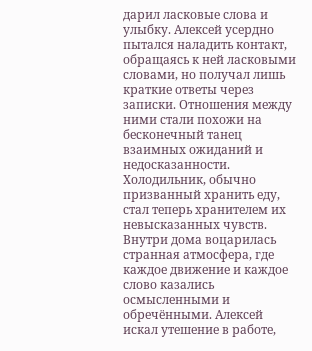дарил ласковые слова и улыбку. Алексей усердно пытался наладить контакт, обращаясь к ней ласковыми словами, но получал лишь краткие ответы через записки. Отношения между ними стали похожи на бесконечный танец взаимных ожиданий и недосказанности. Холодильник, обычно призванный хранить еду, стал теперь хранителем их невысказанных чувств. Внутри дома воцарилась странная атмосфера, где каждое движение и каждое слово казались осмысленными и обречёнными. Алексей искал утешение в работе,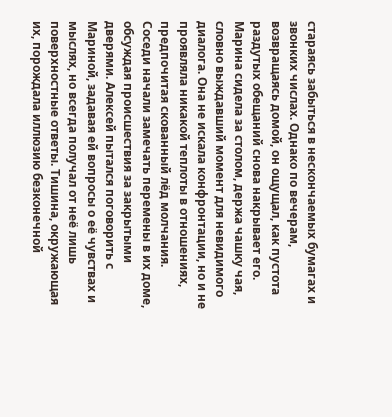стараясь забыться в нескончаемых бумагах и звонких числах. Однако по вечерам, возвращаясь домой, он ощущал, как пустота раздутых обещаний снова накрывает его. Марина сидела за столом, держа чашку чая, словно выждавший момент для невидимого диалога. Она не искала конфронтации, но и не проявляла никакой теплоты в отношениях, предпочитая скованный лёд молчания. Соседи начали замечать перемены в их доме, обсуждая происшествия за закрытыми дверями. Алексей пытался поговорить с Мариной, задавая ей вопросы о её чувствах и мыслях, но всегда получал от неё лишь поверхностные ответы. Тишина, окружающая их, порождала иллюзию безконечной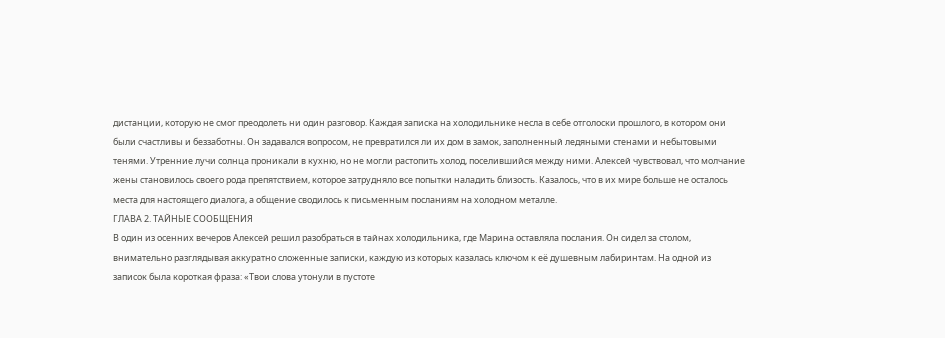дистанции, которую не смог преодолеть ни один разговор. Каждая записка на холодильнике несла в себе отголоски прошлого, в котором они были счастливы и беззаботны. Он задавался вопросом, не превратился ли их дом в замок, заполненный ледяными стенами и небытовыми тенями. Утренние лучи солнца проникали в кухню, но не могли растопить холод, поселившийся между ними. Алексей чувствовал, что молчание жены становилось своего рода препятствием, которое затрудняло все попытки наладить близость. Казалось, что в их мире больше не осталось места для настоящего диалога, а общение сводилось к письменным посланиям на холодном металле.
ГЛАВА 2. ТАЙНЫЕ СООБЩЕНИЯ
В один из осенних вечеров Алексей решил разобраться в тайнах холодильника, где Марина оставляла послания. Он сидел за столом, внимательно разглядывая аккуратно сложенные записки, каждую из которых казалась ключом к её душевным лабиринтам. На одной из записок была короткая фраза: «Твои слова утонули в пустоте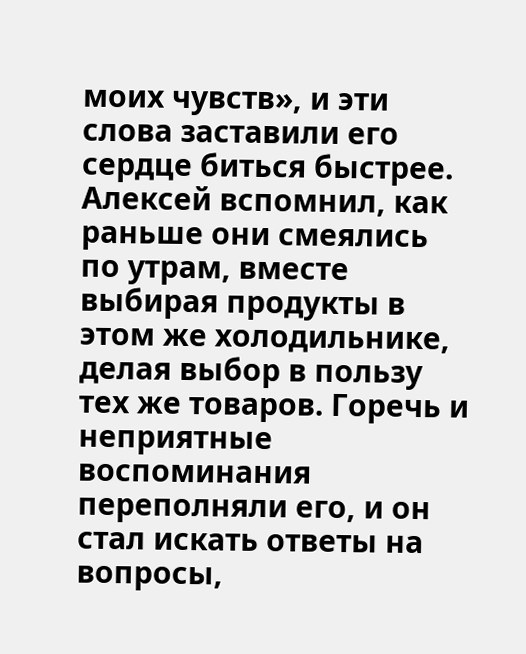моих чувств», и эти слова заставили его сердце биться быстрее. Алексей вспомнил, как раньше они смеялись по утрам, вместе выбирая продукты в этом же холодильнике, делая выбор в пользу тех же товаров. Горечь и неприятные воспоминания переполняли его, и он стал искать ответы на вопросы,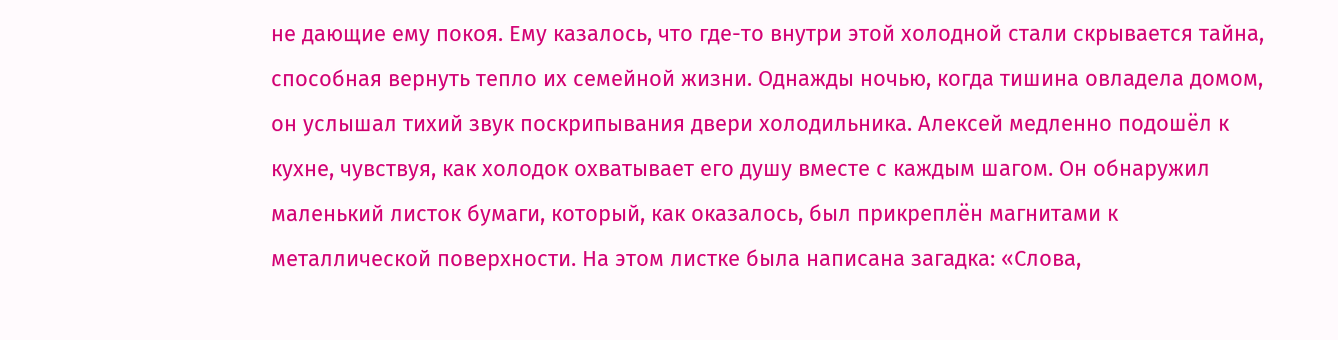не дающие ему покоя. Ему казалось, что где-то внутри этой холодной стали скрывается тайна, способная вернуть тепло их семейной жизни. Однажды ночью, когда тишина овладела домом, он услышал тихий звук поскрипывания двери холодильника. Алексей медленно подошёл к кухне, чувствуя, как холодок охватывает его душу вместе с каждым шагом. Он обнаружил маленький листок бумаги, который, как оказалось, был прикреплён магнитами к металлической поверхности. На этом листке была написана загадка: «Слова,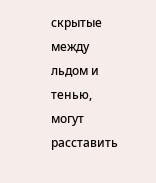скрытые между льдом и тенью, могут расставить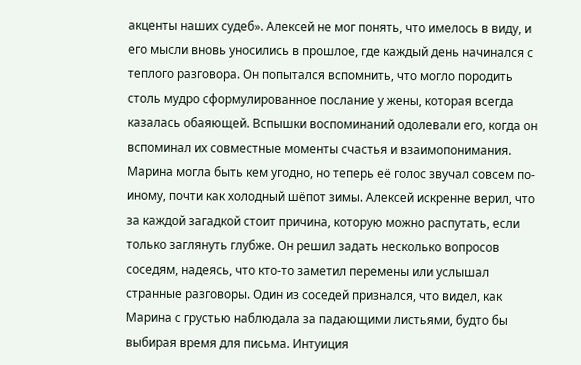акценты наших судеб». Алексей не мог понять, что имелось в виду, и его мысли вновь уносились в прошлое, где каждый день начинался с теплого разговора. Он попытался вспомнить, что могло породить столь мудро сформулированное послание у жены, которая всегда казалась обаяющей. Вспышки воспоминаний одолевали его, когда он вспоминал их совместные моменты счастья и взаимопонимания. Марина могла быть кем угодно, но теперь её голос звучал совсем по-иному, почти как холодный шёпот зимы. Алексей искренне верил, что за каждой загадкой стоит причина, которую можно распутать, если только заглянуть глубже. Он решил задать несколько вопросов соседям, надеясь, что кто-то заметил перемены или услышал странные разговоры. Один из соседей признался, что видел, как Марина с грустью наблюдала за падающими листьями, будто бы выбирая время для письма. Интуиция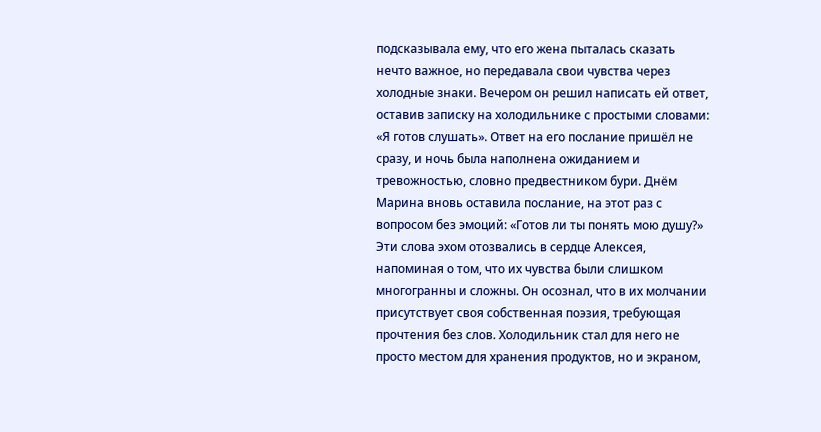подсказывала ему, что его жена пыталась сказать нечто важное, но передавала свои чувства через холодные знаки. Вечером он решил написать ей ответ, оставив записку на холодильнике с простыми словами: «Я готов слушать». Ответ на его послание пришёл не сразу, и ночь была наполнена ожиданием и тревожностью, словно предвестником бури. Днём Марина вновь оставила послание, на этот раз с вопросом без эмоций: «Готов ли ты понять мою душу?» Эти слова эхом отозвались в сердце Алексея, напоминая о том, что их чувства были слишком многогранны и сложны. Он осознал, что в их молчании присутствует своя собственная поэзия, требующая прочтения без слов. Холодильник стал для него не просто местом для хранения продуктов, но и экраном,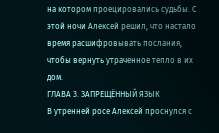на котором проецировались судьбы. С этой ночи Алексей решил, что настало время расшифровывать послания, чтобы вернуть утраченное тепло в их дом.
ГЛАВА 3. ЗАПРЕЩЁННЫЙ ЯЗЫК
В утренней росе Алексей проснулся с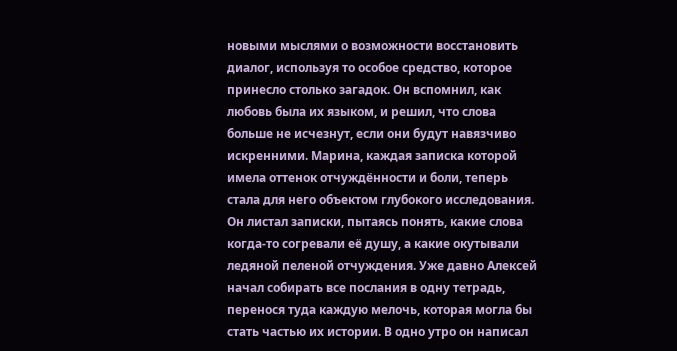новыми мыслями о возможности восстановить диалог, используя то особое средство, которое принесло столько загадок. Он вспомнил, как любовь была их языком, и решил, что слова больше не исчезнут, если они будут навязчиво искренними. Марина, каждая записка которой имела оттенок отчуждённости и боли, теперь стала для него объектом глубокого исследования. Он листал записки, пытаясь понять, какие слова когда-то согревали её душу, а какие окутывали ледяной пеленой отчуждения. Уже давно Алексей начал собирать все послания в одну тетрадь, перенося туда каждую мелочь, которая могла бы стать частью их истории. В одно утро он написал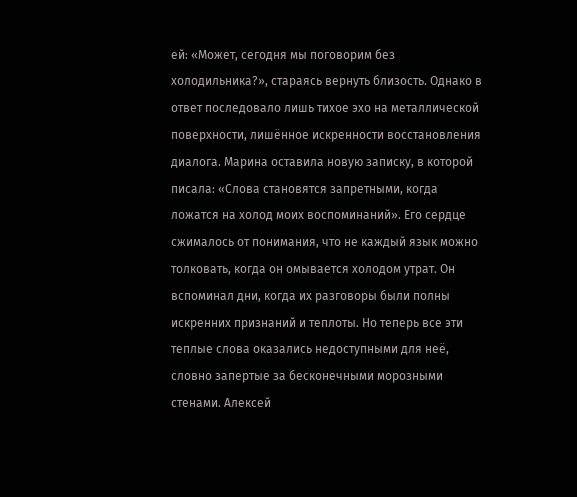ей: «Может, сегодня мы поговорим без холодильника?», стараясь вернуть близость. Однако в ответ последовало лишь тихое эхо на металлической поверхности, лишённое искренности восстановления диалога. Марина оставила новую записку, в которой писала: «Слова становятся запретными, когда ложатся на холод моих воспоминаний». Его сердце сжималось от понимания, что не каждый язык можно толковать, когда он омывается холодом утрат. Он вспоминал дни, когда их разговоры были полны искренних признаний и теплоты. Но теперь все эти теплые слова оказались недоступными для неё, словно запертые за бесконечными морозными стенами. Алексей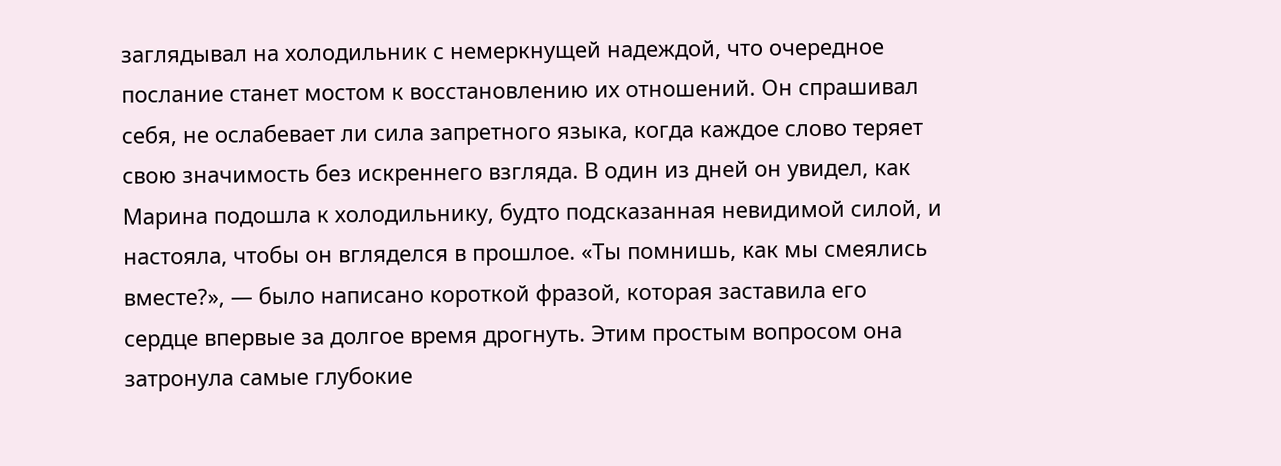заглядывал на холодильник с немеркнущей надеждой, что очередное послание станет мостом к восстановлению их отношений. Он спрашивал себя, не ослабевает ли сила запретного языка, когда каждое слово теряет свою значимость без искреннего взгляда. В один из дней он увидел, как Марина подошла к холодильнику, будто подсказанная невидимой силой, и настояла, чтобы он вгляделся в прошлое. «Ты помнишь, как мы смеялись вместе?», — было написано короткой фразой, которая заставила его сердце впервые за долгое время дрогнуть. Этим простым вопросом она затронула самые глубокие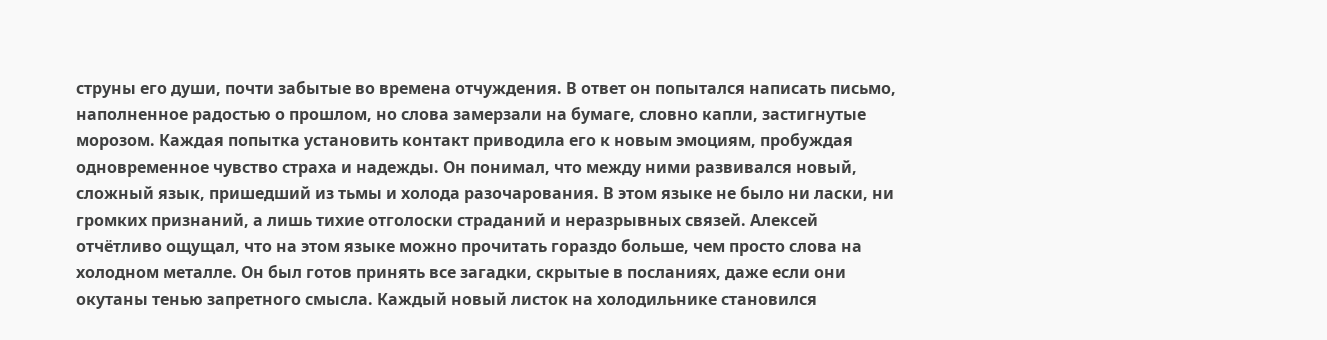струны его души, почти забытые во времена отчуждения. В ответ он попытался написать письмо, наполненное радостью о прошлом, но слова замерзали на бумаге, словно капли, застигнутые морозом. Каждая попытка установить контакт приводила его к новым эмоциям, пробуждая одновременное чувство страха и надежды. Он понимал, что между ними развивался новый, сложный язык, пришедший из тьмы и холода разочарования. В этом языке не было ни ласки, ни громких признаний, а лишь тихие отголоски страданий и неразрывных связей. Алексей отчётливо ощущал, что на этом языке можно прочитать гораздо больше, чем просто слова на холодном металле. Он был готов принять все загадки, скрытые в посланиях, даже если они окутаны тенью запретного смысла. Каждый новый листок на холодильнике становился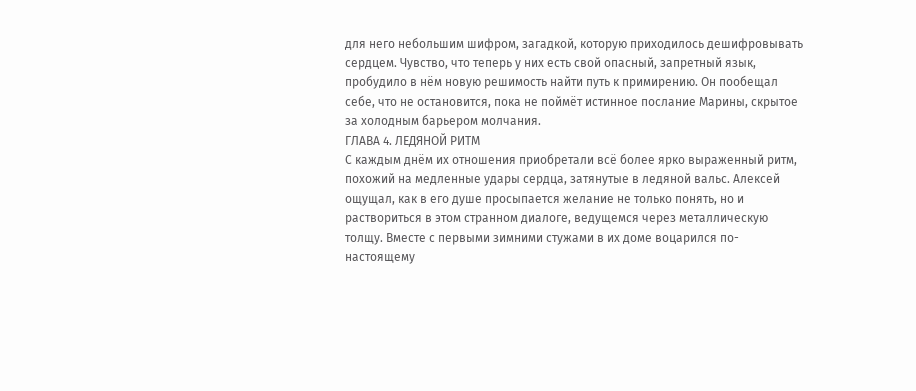для него небольшим шифром, загадкой, которую приходилось дешифровывать сердцем. Чувство, что теперь у них есть свой опасный, запретный язык, пробудило в нём новую решимость найти путь к примирению. Он пообещал себе, что не остановится, пока не поймёт истинное послание Марины, скрытое за холодным барьером молчания.
ГЛАВА 4. ЛЕДЯНОЙ РИТМ
С каждым днём их отношения приобретали всё более ярко выраженный ритм, похожий на медленные удары сердца, затянутые в ледяной вальс. Алексей ощущал, как в его душе просыпается желание не только понять, но и раствориться в этом странном диалоге, ведущемся через металлическую толщу. Вместе с первыми зимними стужами в их доме воцарился по-настоящему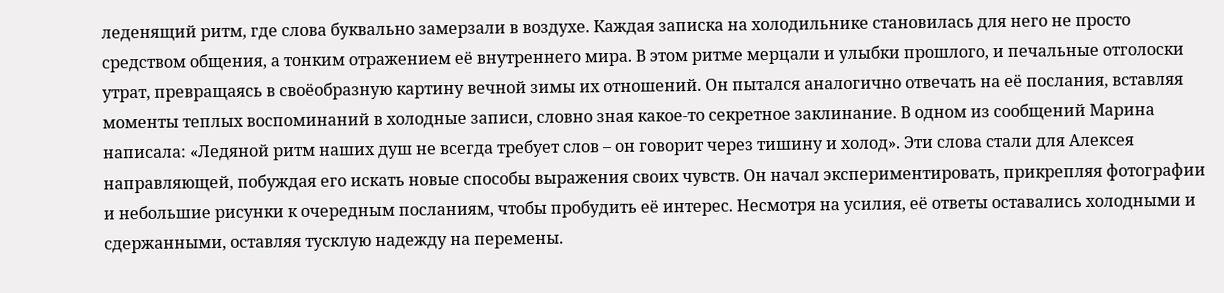леденящий ритм, где слова буквально замерзали в воздухе. Каждая записка на холодильнике становилась для него не просто средством общения, а тонким отражением её внутреннего мира. В этом ритме мерцали и улыбки прошлого, и печальные отголоски утрат, превращаясь в своёобразную картину вечной зимы их отношений. Он пытался аналогично отвечать на её послания, вставляя моменты теплых воспоминаний в холодные записи, словно зная какое-то секретное заклинание. В одном из сообщений Марина написала: «Ледяной ритм наших душ не всегда требует слов – он говорит через тишину и холод». Эти слова стали для Алексея направляющей, побуждая его искать новые способы выражения своих чувств. Он начал экспериментировать, прикрепляя фотографии и небольшие рисунки к очередным посланиям, чтобы пробудить её интерес. Несмотря на усилия, её ответы оставались холодными и сдержанными, оставляя тусклую надежду на перемены.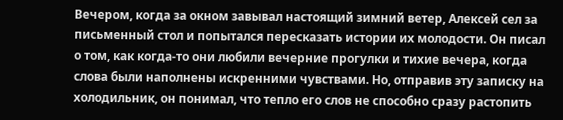Вечером, когда за окном завывал настоящий зимний ветер, Алексей сел за письменный стол и попытался пересказать истории их молодости. Он писал о том, как когда-то они любили вечерние прогулки и тихие вечера, когда слова были наполнены искренними чувствами. Но, отправив эту записку на холодильник, он понимал, что тепло его слов не способно сразу растопить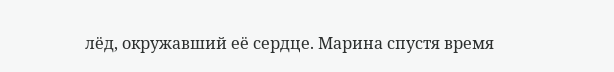лёд, окружавший её сердце. Марина спустя время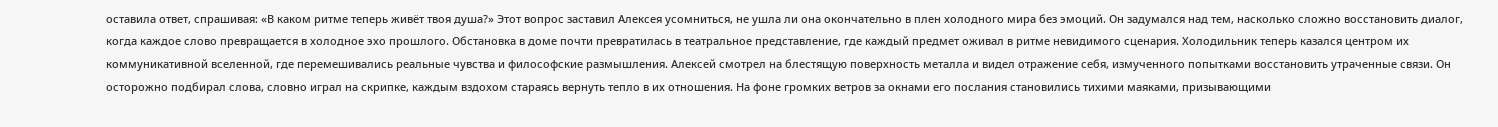оставила ответ, спрашивая: «В каком ритме теперь живёт твоя душа?» Этот вопрос заставил Алексея усомниться, не ушла ли она окончательно в плен холодного мира без эмоций. Он задумался над тем, насколько сложно восстановить диалог, когда каждое слово превращается в холодное эхо прошлого. Обстановка в доме почти превратилась в театральное представление, где каждый предмет оживал в ритме невидимого сценария. Холодильник теперь казался центром их коммуникативной вселенной, где перемешивались реальные чувства и философские размышления. Алексей смотрел на блестящую поверхность металла и видел отражение себя, измученного попытками восстановить утраченные связи. Он осторожно подбирал слова, словно играл на скрипке, каждым вздохом стараясь вернуть тепло в их отношения. На фоне громких ветров за окнами его послания становились тихими маяками, призывающими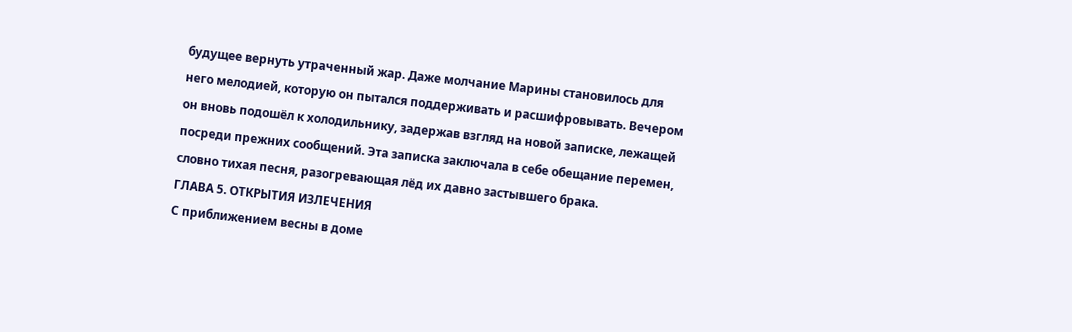будущее вернуть утраченный жар. Даже молчание Марины становилось для него мелодией, которую он пытался поддерживать и расшифровывать. Вечером он вновь подошёл к холодильнику, задержав взгляд на новой записке, лежащей посреди прежних сообщений. Эта записка заключала в себе обещание перемен, словно тихая песня, разогревающая лёд их давно застывшего брака.
ГЛАВА 5. ОТКРЫТИЯ ИЗЛЕЧЕНИЯ
С приближением весны в доме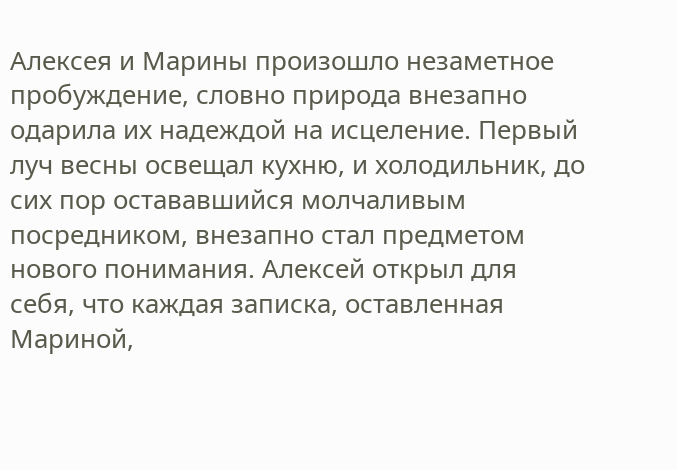Алексея и Марины произошло незаметное пробуждение, словно природа внезапно одарила их надеждой на исцеление. Первый луч весны освещал кухню, и холодильник, до сих пор остававшийся молчаливым посредником, внезапно стал предметом нового понимания. Алексей открыл для себя, что каждая записка, оставленная Мариной,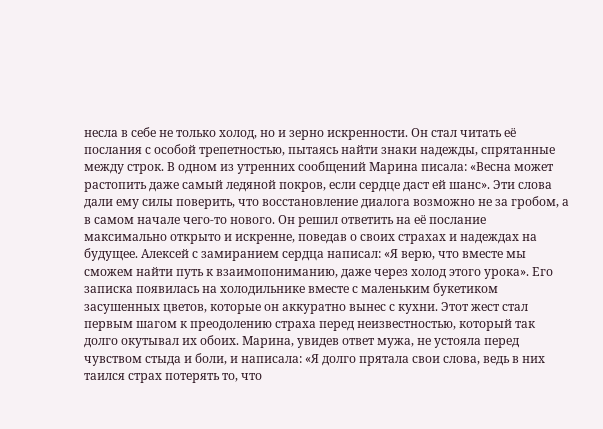несла в себе не только холод, но и зерно искренности. Он стал читать её послания с особой трепетностью, пытаясь найти знаки надежды, спрятанные между строк. В одном из утренних сообщений Марина писала: «Весна может растопить даже самый ледяной покров, если сердце даст ей шанс». Эти слова дали ему силы поверить, что восстановление диалога возможно не за гробом, а в самом начале чего-то нового. Он решил ответить на её послание максимально открыто и искренне, поведав о своих страхах и надеждах на будущее. Алексей с замиранием сердца написал: «Я верю, что вместе мы сможем найти путь к взаимопониманию, даже через холод этого урока». Его записка появилась на холодильнике вместе с маленьким букетиком засушенных цветов, которые он аккуратно вынес с кухни. Этот жест стал первым шагом к преодолению страха перед неизвестностью, который так долго окутывал их обоих. Марина, увидев ответ мужа, не устояла перед чувством стыда и боли, и написала: «Я долго прятала свои слова, ведь в них таился страх потерять то, что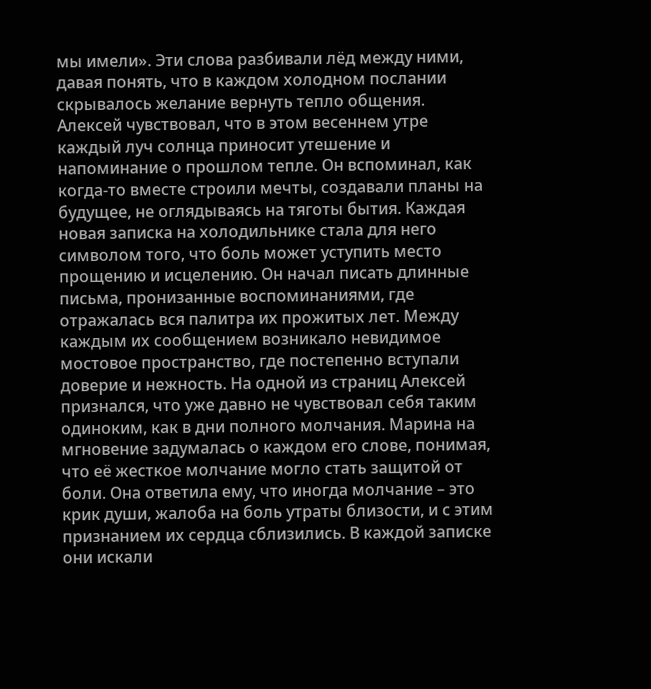мы имели». Эти слова разбивали лёд между ними, давая понять, что в каждом холодном послании скрывалось желание вернуть тепло общения. Алексей чувствовал, что в этом весеннем утре каждый луч солнца приносит утешение и напоминание о прошлом тепле. Он вспоминал, как когда-то вместе строили мечты, создавали планы на будущее, не оглядываясь на тяготы бытия. Каждая новая записка на холодильнике стала для него символом того, что боль может уступить место прощению и исцелению. Он начал писать длинные письма, пронизанные воспоминаниями, где отражалась вся палитра их прожитых лет. Между каждым их сообщением возникало невидимое мостовое пространство, где постепенно вступали доверие и нежность. На одной из страниц Алексей признался, что уже давно не чувствовал себя таким одиноким, как в дни полного молчания. Марина на мгновение задумалась о каждом его слове, понимая, что её жесткое молчание могло стать защитой от боли. Она ответила ему, что иногда молчание – это крик души, жалоба на боль утраты близости, и с этим признанием их сердца сблизились. В каждой записке они искали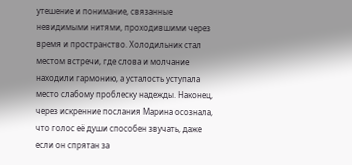утешение и понимание, связанные невидимыми нитями, проходившими через время и пространство. Холодильник стал местом встречи, где слова и молчание находили гармонию, а усталость уступала место слабому проблеску надежды. Наконец, через искренние послания Марина осознала, что голос её души способен звучать, даже если он спрятан за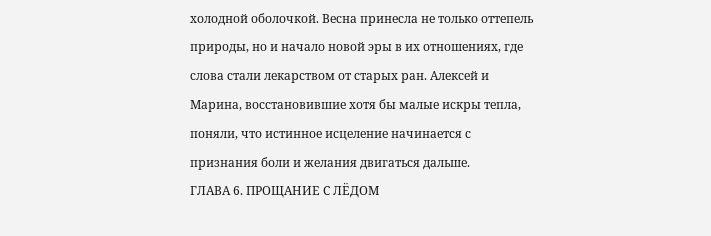холодной оболочкой. Весна принесла не только оттепель природы, но и начало новой эры в их отношениях, где слова стали лекарством от старых ран. Алексей и Марина, восстановившие хотя бы малые искры тепла, поняли, что истинное исцеление начинается с признания боли и желания двигаться дальше.
ГЛАВА 6. ПРОЩАНИЕ С ЛЁДОМ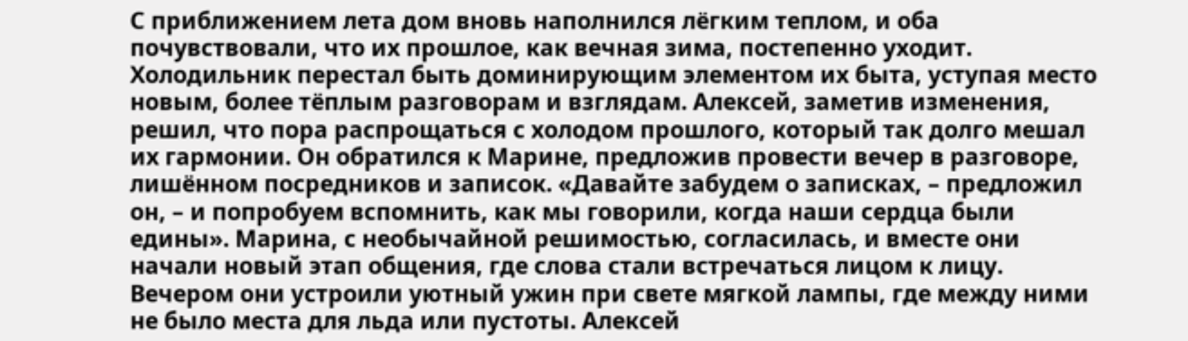С приближением лета дом вновь наполнился лёгким теплом, и оба почувствовали, что их прошлое, как вечная зима, постепенно уходит. Холодильник перестал быть доминирующим элементом их быта, уступая место новым, более тёплым разговорам и взглядам. Алексей, заметив изменения, решил, что пора распрощаться с холодом прошлого, который так долго мешал их гармонии. Он обратился к Марине, предложив провести вечер в разговоре, лишённом посредников и записок. «Давайте забудем о записках, – предложил он, – и попробуем вспомнить, как мы говорили, когда наши сердца были едины». Марина, с необычайной решимостью, согласилась, и вместе они начали новый этап общения, где слова стали встречаться лицом к лицу. Вечером они устроили уютный ужин при свете мягкой лампы, где между ними не было места для льда или пустоты. Алексей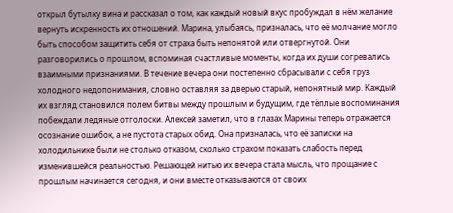открыл бутылку вина и рассказал о том, как каждый новый вкус пробуждал в нём желание вернуть искренность их отношений. Марина, улыбаясь, призналась, что её молчание могло быть способом защитить себя от страха быть непонятой или отвергнутой. Они разговорились о прошлом, вспоминая счастливые моменты, когда их души согревались взаимными признаниями. В течение вечера они постепенно сбрасывали с себя груз холодного недопонимания, словно оставляя за дверью старый, непонятный мир. Каждый их взгляд становился полем битвы между прошлым и будущим, где тёплые воспоминания побеждали ледяные отголоски. Алексей заметил, что в глазах Марины теперь отражается осознание ошибок, а не пустота старых обид. Она призналась, что её записки на холодильнике были не столько отказом, сколько страхом показать слабость перед изменившейся реальностью. Решающей нитью их вечера стала мысль, что прощание с прошлым начинается сегодня, и они вместе отказываются от своих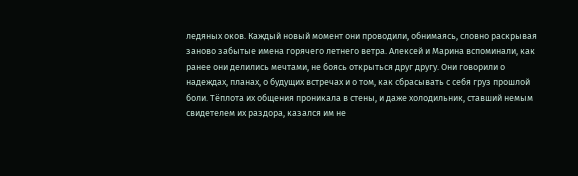ледяных оков. Каждый новый момент они проводили, обнимаясь, словно раскрывая заново забытые имена горячего летнего ветра. Алексей и Марина вспоминали, как ранее они делились мечтами, не боясь открыться друг другу. Они говорили о надеждах, планах, о будущих встречах и о том, как сбрасывать с себя груз прошлой боли. Тёплота их общения проникала в стены, и даже холодильник, ставший немым свидетелем их раздора, казался им не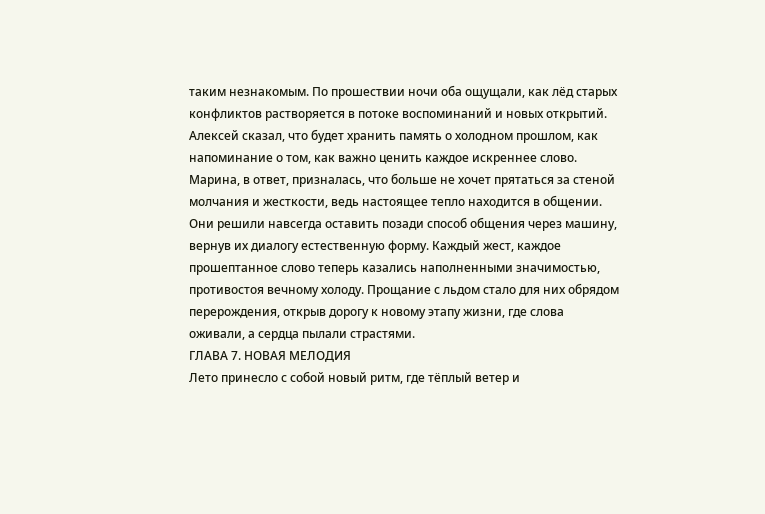таким незнакомым. По прошествии ночи оба ощущали, как лёд старых конфликтов растворяется в потоке воспоминаний и новых открытий. Алексей сказал, что будет хранить память о холодном прошлом, как напоминание о том, как важно ценить каждое искреннее слово. Марина, в ответ, призналась, что больше не хочет прятаться за стеной молчания и жесткости, ведь настоящее тепло находится в общении. Они решили навсегда оставить позади способ общения через машину, вернув их диалогу естественную форму. Каждый жест, каждое прошептанное слово теперь казались наполненными значимостью, противостоя вечному холоду. Прощание с льдом стало для них обрядом перерождения, открыв дорогу к новому этапу жизни, где слова оживали, а сердца пылали страстями.
ГЛАВА 7. НОВАЯ МЕЛОДИЯ
Лето принесло с собой новый ритм, где тёплый ветер и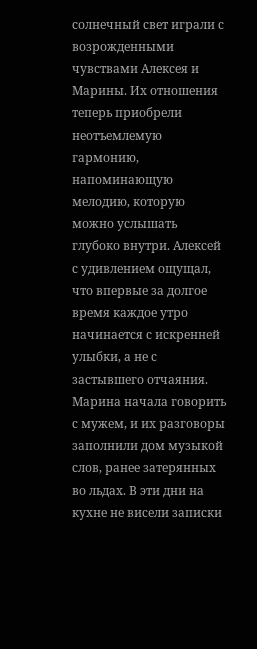солнечный свет играли с возрожденными чувствами Алексея и Марины. Их отношения теперь приобрели неотъемлемую гармонию, напоминающую мелодию, которую можно услышать глубоко внутри. Алексей с удивлением ощущал, что впервые за долгое время каждое утро начинается с искренней улыбки, а не с застывшего отчаяния. Марина начала говорить с мужем, и их разговоры заполнили дом музыкой слов, ранее затерянных во льдах. В эти дни на кухне не висели записки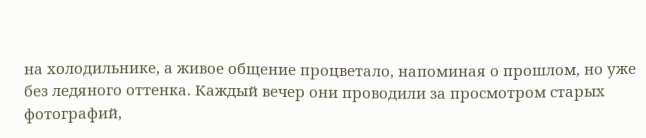на холодильнике, а живое общение процветало, напоминая о прошлом, но уже без ледяного оттенка. Каждый вечер они проводили за просмотром старых фотографий,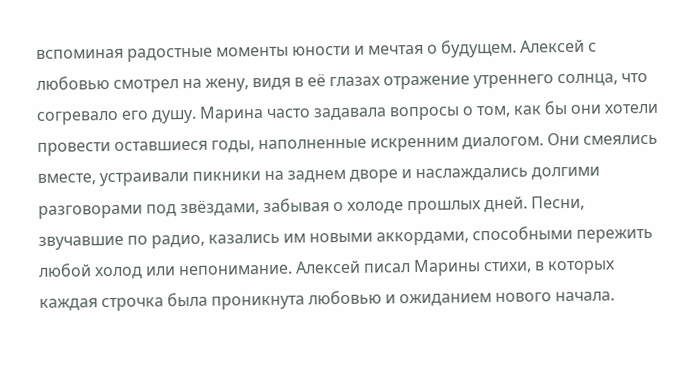вспоминая радостные моменты юности и мечтая о будущем. Алексей с любовью смотрел на жену, видя в её глазах отражение утреннего солнца, что согревало его душу. Марина часто задавала вопросы о том, как бы они хотели провести оставшиеся годы, наполненные искренним диалогом. Они смеялись вместе, устраивали пикники на заднем дворе и наслаждались долгими разговорами под звёздами, забывая о холоде прошлых дней. Песни, звучавшие по радио, казались им новыми аккордами, способными пережить любой холод или непонимание. Алексей писал Марины стихи, в которых каждая строчка была проникнута любовью и ожиданием нового начала.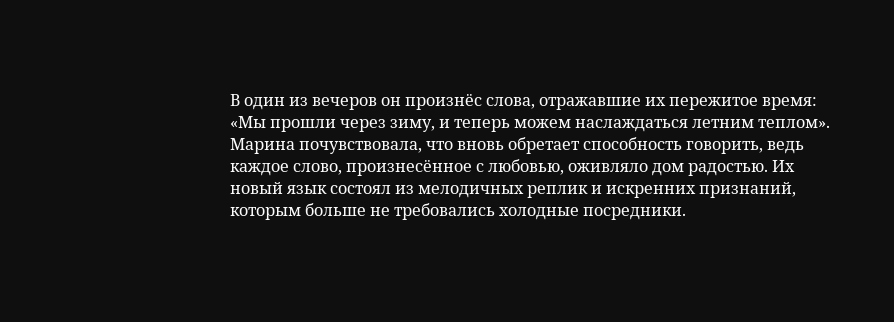В один из вечеров он произнёс слова, отражавшие их пережитое время: «Мы прошли через зиму, и теперь можем наслаждаться летним теплом». Марина почувствовала, что вновь обретает способность говорить, ведь каждое слово, произнесённое с любовью, оживляло дом радостью. Их новый язык состоял из мелодичных реплик и искренних признаний, которым больше не требовались холодные посредники.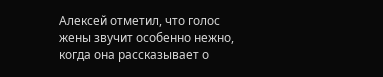Алексей отметил, что голос жены звучит особенно нежно, когда она рассказывает о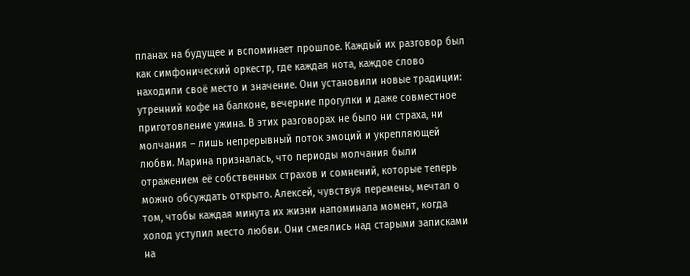планах на будущее и вспоминает прошлое. Каждый их разговор был как симфонический оркестр, где каждая нота, каждое слово находили своё место и значение. Они установили новые традиции: утренний кофе на балконе, вечерние прогулки и даже совместное приготовление ужина. В этих разговорах не было ни страха, ни молчания – лишь непрерывный поток эмоций и укрепляющей любви. Марина призналась, что периоды молчания были отражением её собственных страхов и сомнений, которые теперь можно обсуждать открыто. Алексей, чувствуя перемены, мечтал о том, чтобы каждая минута их жизни напоминала момент, когда холод уступил место любви. Они смеялись над старыми записками на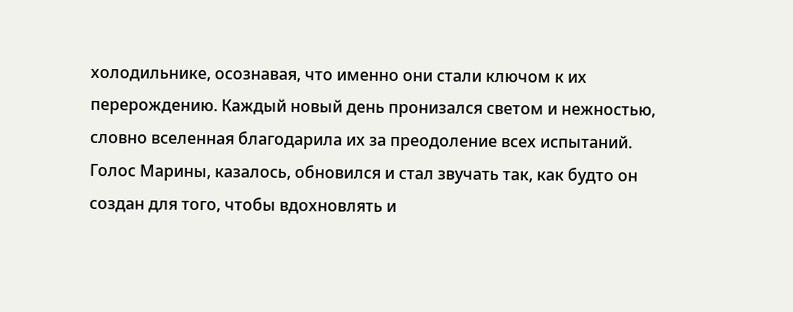холодильнике, осознавая, что именно они стали ключом к их перерождению. Каждый новый день пронизался светом и нежностью, словно вселенная благодарила их за преодоление всех испытаний. Голос Марины, казалось, обновился и стал звучать так, как будто он создан для того, чтобы вдохновлять и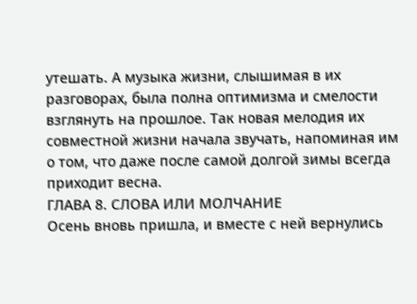утешать. А музыка жизни, слышимая в их разговорах, была полна оптимизма и смелости взглянуть на прошлое. Так новая мелодия их совместной жизни начала звучать, напоминая им о том, что даже после самой долгой зимы всегда приходит весна.
ГЛАВА 8. СЛОВА ИЛИ МОЛЧАНИЕ
Осень вновь пришла, и вместе с ней вернулись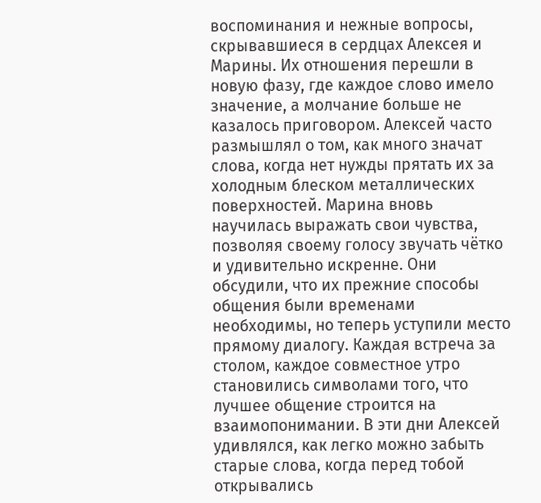воспоминания и нежные вопросы, скрывавшиеся в сердцах Алексея и Марины. Их отношения перешли в новую фазу, где каждое слово имело значение, а молчание больше не казалось приговором. Алексей часто размышлял о том, как много значат слова, когда нет нужды прятать их за холодным блеском металлических поверхностей. Марина вновь научилась выражать свои чувства, позволяя своему голосу звучать чётко и удивительно искренне. Они обсудили, что их прежние способы общения были временами необходимы, но теперь уступили место прямому диалогу. Каждая встреча за столом, каждое совместное утро становились символами того, что лучшее общение строится на взаимопонимании. В эти дни Алексей удивлялся, как легко можно забыть старые слова, когда перед тобой открывались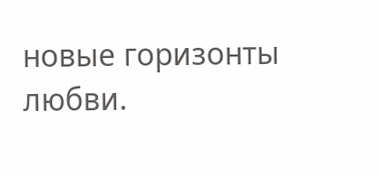новые горизонты любви.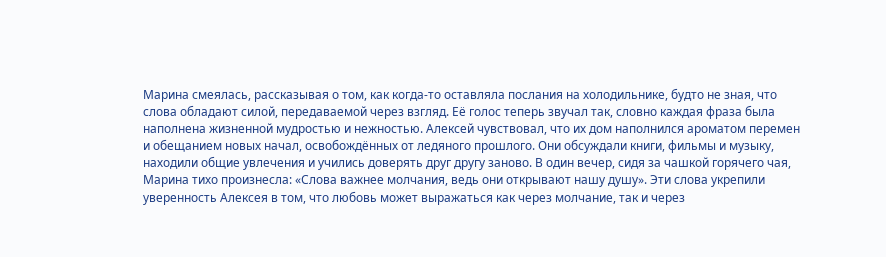Марина смеялась, рассказывая о том, как когда-то оставляла послания на холодильнике, будто не зная, что слова обладают силой, передаваемой через взгляд. Её голос теперь звучал так, словно каждая фраза была наполнена жизненной мудростью и нежностью. Алексей чувствовал, что их дом наполнился ароматом перемен и обещанием новых начал, освобождённых от ледяного прошлого. Они обсуждали книги, фильмы и музыку, находили общие увлечения и учились доверять друг другу заново. В один вечер, сидя за чашкой горячего чая, Марина тихо произнесла: «Слова важнее молчания, ведь они открывают нашу душу». Эти слова укрепили уверенность Алексея в том, что любовь может выражаться как через молчание, так и через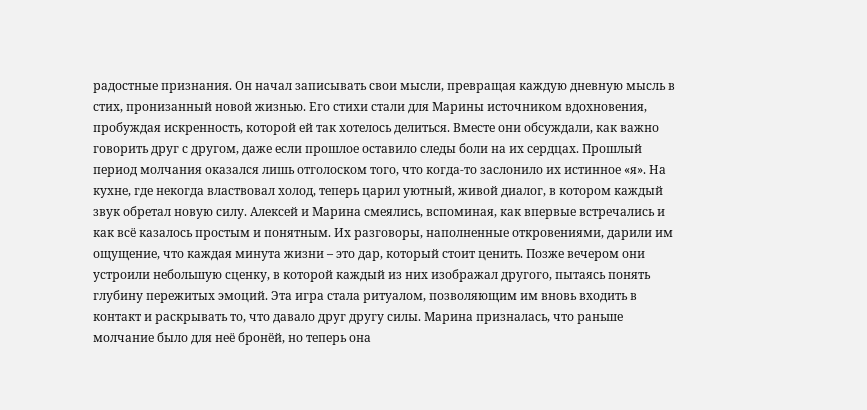радостные признания. Он начал записывать свои мысли, превращая каждую дневную мысль в стих, пронизанный новой жизнью. Его стихи стали для Марины источником вдохновения, пробуждая искренность, которой ей так хотелось делиться. Вместе они обсуждали, как важно говорить друг с другом, даже если прошлое оставило следы боли на их сердцах. Прошлый период молчания оказался лишь отголоском того, что когда-то заслонило их истинное «я». На кухне, где некогда властвовал холод, теперь царил уютный, живой диалог, в котором каждый звук обретал новую силу. Алексей и Марина смеялись, вспоминая, как впервые встречались и как всё казалось простым и понятным. Их разговоры, наполненные откровениями, дарили им ощущение, что каждая минута жизни – это дар, который стоит ценить. Позже вечером они устроили небольшую сценку, в которой каждый из них изображал другого, пытаясь понять глубину пережитых эмоций. Эта игра стала ритуалом, позволяющим им вновь входить в контакт и раскрывать то, что давало друг другу силы. Марина призналась, что раньше молчание было для неё бронёй, но теперь она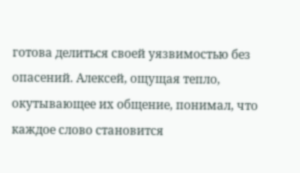готова делиться своей уязвимостью без опасений. Алексей, ощущая тепло, окутывающее их общение, понимал, что каждое слово становится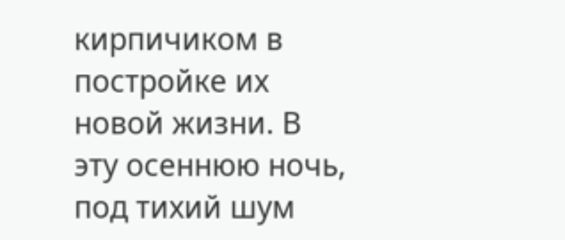кирпичиком в постройке их новой жизни. В эту осеннюю ночь, под тихий шум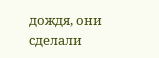дождя, они сделали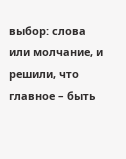выбор: слова или молчание, и решили, что главное – быть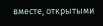вместе, открытыми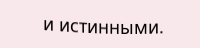и истинными.